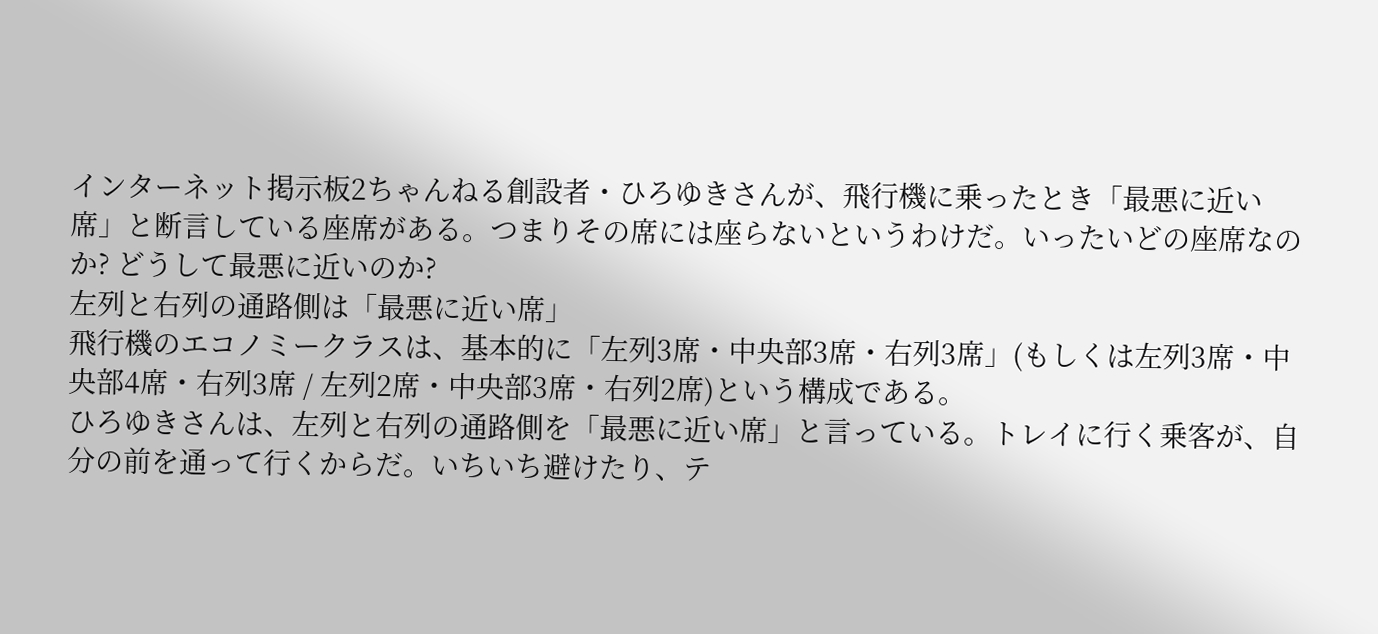インターネット掲示板2ちゃんねる創設者・ひろゆきさんが、飛行機に乗ったとき「最悪に近い席」と断言している座席がある。つまりその席には座らないというわけだ。いったいどの座席なのか? どうして最悪に近いのか?
左列と右列の通路側は「最悪に近い席」
飛行機のエコノミークラスは、基本的に「左列3席・中央部3席・右列3席」(もしくは左列3席・中央部4席・右列3席 / 左列2席・中央部3席・右列2席)という構成である。
ひろゆきさんは、左列と右列の通路側を「最悪に近い席」と言っている。トレイに行く乗客が、自分の前を通って行くからだ。いちいち避けたり、テ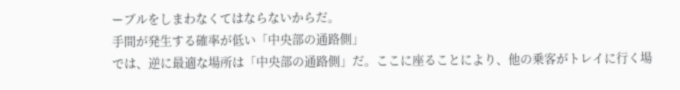ーブルをしまわなくてはならないからだ。
手間が発生する確率が低い「中央部の通路側」
では、逆に最適な場所は「中央部の通路側」だ。ここに座ることにより、他の乗客がトレイに行く場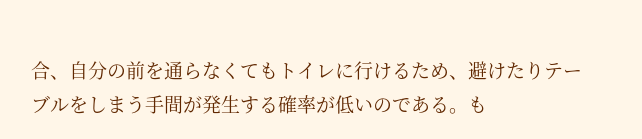合、自分の前を通らなくてもトイレに行けるため、避けたりテーブルをしまう手間が発生する確率が低いのである。も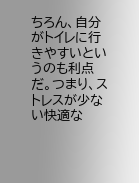ちろん、自分がトイレに行きやすいというのも利点だ。つまり、ストレスが少ない快適な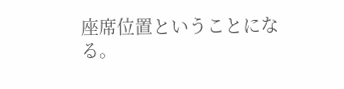座席位置ということになる。